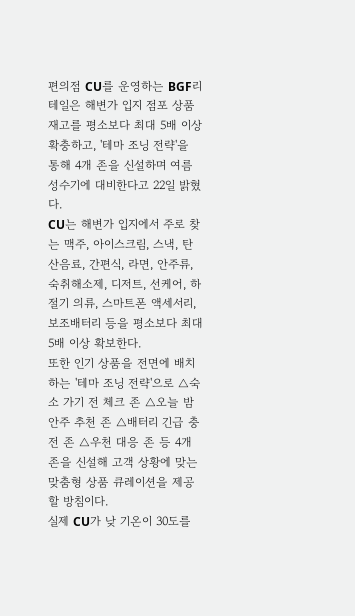편의점 CU를 운영하는 BGF리테일은 해변가 입지 점포 상품 재고를 평소보다 최대 5배 이상 확충하고, '테마 조닝 전략'을 통해 4개 존을 신설하며 여름 성수기에 대비한다고 22일 밝혔다.
CU는 해변가 입지에서 주로 찾는 맥주, 아이스크림, 스낵, 탄산음료, 간편식, 라면, 안주류, 숙취해소제, 디저트, 선케어, 하절기 의류, 스마트폰 액세서리, 보조배터리 등을 평소보다 최대 5배 이상 확보한다.
또한 인기 상품을 전면에 배치하는 '테마 조닝 전략'으로 △숙소 가기 전 체크 존 △오늘 밤 안주 추천 존 △배터리 긴급 충전 존 △우천 대응 존 등 4개 존을 신설해 고객 상황에 맞는 맞춤형 상품 큐레이션을 제공할 방침이다.
실제 CU가 낮 기온이 30도를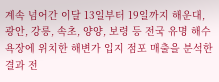계속 넘어간 이달 13일부터 19일까지 해운대, 광안, 강릉, 속초, 양양, 보령 등 전국 유명 해수욕장에 위치한 해변가 입지 점포 매출을 분석한 결과 전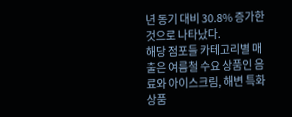년 동기 대비 30.8% 증가한 것으로 나타났다.
해당 점포들 카테고리별 매출은 여름철 수요 상품인 음료와 아이스크림, 해변 특화 상품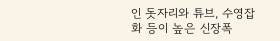인 돗자리와 튜브, 수영잡화 등이 높은 신장폭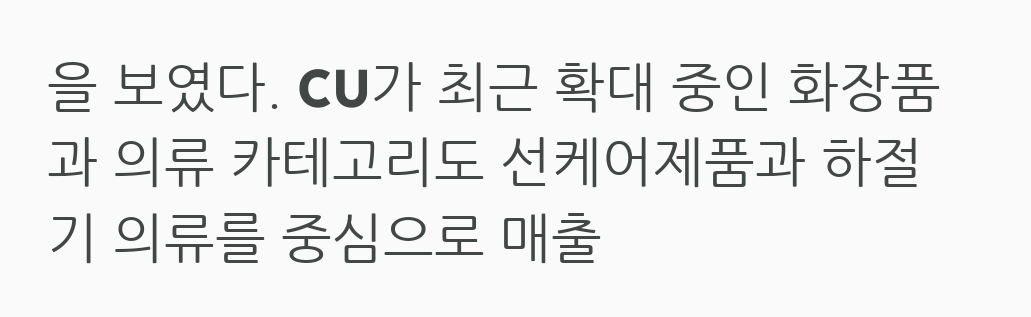을 보였다. CU가 최근 확대 중인 화장품과 의류 카테고리도 선케어제품과 하절기 의류를 중심으로 매출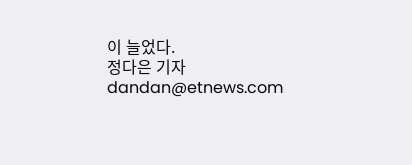이 늘었다.
정다은 기자 dandan@etnews.com